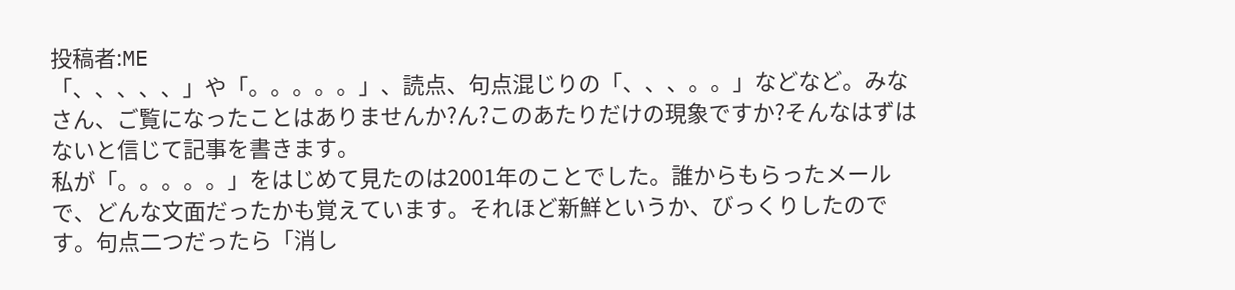投稿者:ME
「、、、、、」や「。。。。。」、読点、句点混じりの「、、、。。」などなど。みなさん、ご覧になったことはありませんか?ん?このあたりだけの現象ですか?そんなはずはないと信じて記事を書きます。
私が「。。。。。」をはじめて見たのは2001年のことでした。誰からもらったメールで、どんな文面だったかも覚えています。それほど新鮮というか、びっくりしたのです。句点二つだったら「消し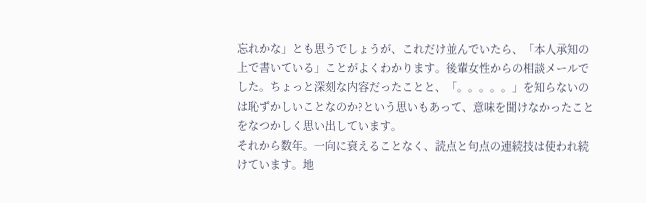忘れかな」とも思うでしょうが、これだけ並んでいたら、「本人承知の上で書いている」ことがよくわかります。後輩女性からの相談メールでした。ちょっと深刻な内容だったことと、「。。。。。」を知らないのは恥ずかしいことなのか?という思いもあって、意味を聞けなかったことをなつかしく思い出しています。
それから数年。一向に衰えることなく、読点と句点の連続技は使われ続けています。地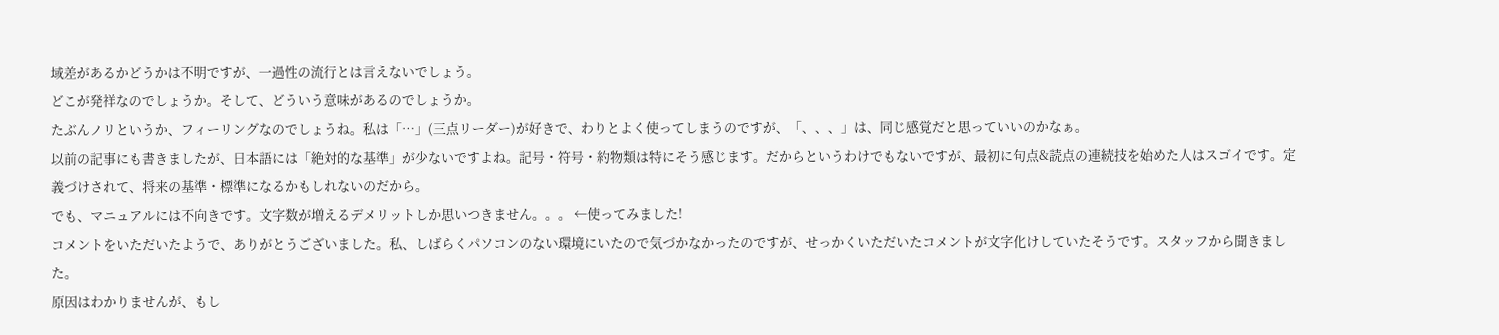域差があるかどうかは不明ですが、一過性の流行とは言えないでしょう。
どこが発祥なのでしょうか。そして、どういう意味があるのでしょうか。
たぶんノリというか、フィーリングなのでしょうね。私は「…」(三点リーダー)が好きで、わりとよく使ってしまうのですが、「、、、」は、同じ感覚だと思っていいのかなぁ。
以前の記事にも書きましたが、日本語には「絶対的な基準」が少ないですよね。記号・符号・約物類は特にそう感じます。だからというわけでもないですが、最初に句点&読点の連続技を始めた人はスゴイです。定義づけされて、将来の基準・標準になるかもしれないのだから。
でも、マニュアルには不向きです。文字数が増えるデメリットしか思いつきません。。。 ←使ってみました!
コメントをいただいたようで、ありがとうございました。私、しばらくパソコンのない環境にいたので気づかなかったのですが、せっかくいただいたコメントが文字化けしていたそうです。スタッフから聞きました。
原因はわかりませんが、もし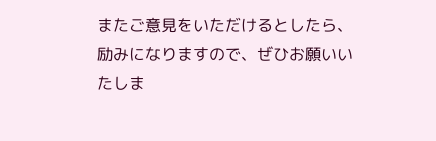またご意見をいただけるとしたら、励みになりますので、ぜひお願いいたしま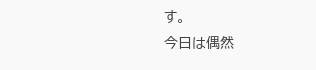す。
今日は偶然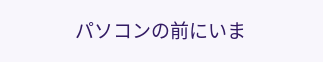パソコンの前にいま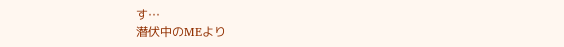す…
潜伏中のMEより